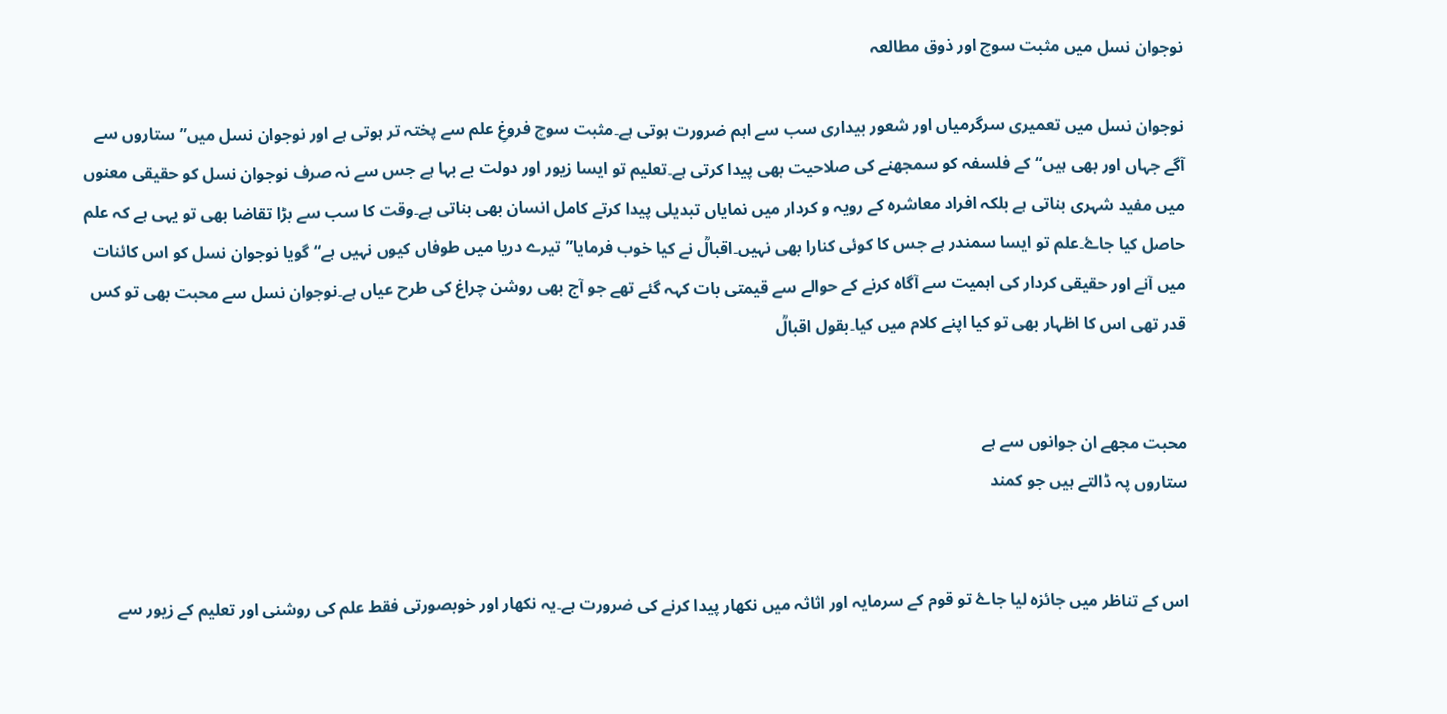نوجوان نسل میں مثبت سوچ اور ذوق مطالعہ

نوجوان نسل میں تعمیری سرگرمیاں اور شعور بیداری سب سے اہم ضرورت ہوتی ہے۔مثبت سوچ فروغِ علم سے پختہ تر ہوتی ہے اور نوجوان نسل میں”ستاروں سے آگے جہاں اور بھی ہیں“کے فلسفہ کو سمجھنے کی صلاحیت بھی پیدا کرتی ہے۔تعلیم تو ایسا زیور اور دولت بے بہا ہے جس سے نہ صرف نوجوان نسل کو حقیقی معنوں میں مفید شہری بناتی ہے بلکہ افراد معاشرہ کے رویہ و کردار میں نمایاں تبدیلی پیدا کرتے کامل انسان بھی بناتی ہے۔وقت کا سب سے بڑا تقاضا بھی تو یہی ہے کہ علم حاصل کیا جاۓ۔علم تو ایسا سمندر ہے جس کا کوئی کنارا بھی نہیں۔اقبالؒ نے کیا خوب فرمایا”تیرے دریا میں طوفاں کیوں نہیں ہے“گویا نوجوان نسل کو اس کائنات میں آنے اور حقیقی کردار کی اہمیت سے آگاہ کرنے کے حوالے سے قیمتی بات کہہ گئے تھے جو آج بھی روشن چراغ کی طرح عیاں ہے۔نوجوان نسل سے محبت بھی تو کس قدر تھی اس کا اظہار بھی تو کیا اپنے کلام میں کیا۔بقول اقبالؒ


محبت مجھے ان جوانوں سے ہے
ستاروں پہ ڈالتے ہیں جو کمند


اس کے تناظر میں جائزہ لیا جاۓ تو قوم کے سرمایہ اور اثاثہ میں نکھار پیدا کرنے کی ضرورت ہے۔یہ نکھار اور خوبصورتی فقط علم کی روشنی اور تعلیم کے زیور سے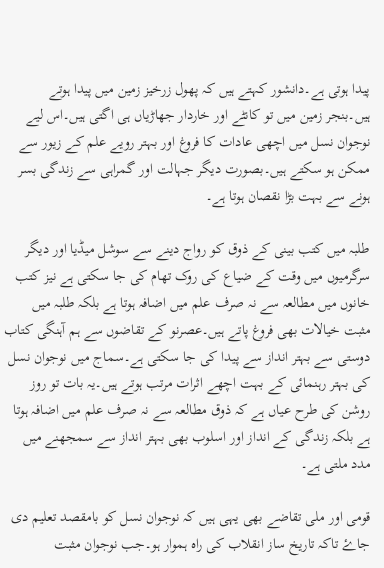پیدا ہوتی ہے۔دانشور کہتے ہیں کہ پھول زرخیز زمین میں پیدا ہوتے ہیں۔بنجر زمین میں تو کانٹے اور خاردار جھاڑیاں ہی اگتی ہیں۔اس لیے نوجوان نسل میں اچھی عادات کا فروغ اور بہتر رویے علم کے زیور سے ممکن ہو سکتے ہیں۔بصورت دیگر جہالت اور گمراہی سے زندگی بسر ہونے سے بہت بڑا نقصان ہوتا ہے۔

طلبہ میں کتب بینی کے ذوق کو رواج دینے سے سوشل میڈیا اور دیگر سرگرمیوں میں وقت کے ضیاع کی روک تھام کی جا سکتی ہے نیز کتب خانوں میں مطالعہ سے نہ صرف علم میں اضافہ ہوتا ہے بلکہ طلبہ میں مثبت خیالات بھی فروغ پاتے ہیں۔عصرنو کے تقاضوں سے ہم آہنگی کتاب دوستی سے بہتر انداز سے پیدا کی جا سکتی ہے۔سماج میں نوجوان نسل کی بہتر رہنمائی کے بہت اچھے اثرات مرتب ہوتے ہیں۔یہ بات تو روز روشن کی طرح عیاں ہے کہ ذوق مطالعہ سے نہ صرف علم میں اضافہ ہوتا ہے بلکہ زندگی کے انداز اور اسلوب بھی بہتر انداز سے سمجھنے میں مدد ملتی ہے۔

قومی اور ملی تقاضے بھی یہی ہیں کہ نوجوان نسل کو بامقصد تعلیم دی جاۓ تاکہ تاریخ ساز انقلاب کی راہ ہموار ہو۔جب نوجوان مثبت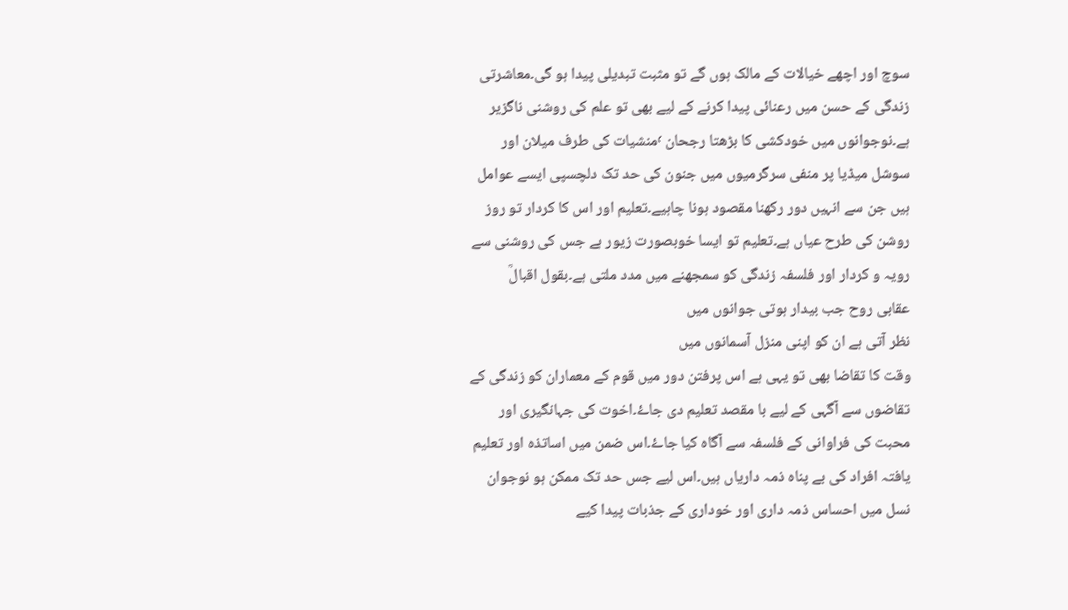سوچ اور اچھے خیالات کے مالک ہوں گے تو مثبت تبدیلی پیدا ہو گی۔معاشرتی زندگی کے حسن میں رعنائی پیدا کرنے کے لیے بھی تو علم کی روشنی ناگزیر ہے۔نوجوانوں میں خودکشی کا بڑھتا رجحان ٬منشیات کی طرف میلان اور سوشل میڈیا پر منفی سرگرمیوں میں جنون کی حد تک دلچسپی ایسے عوامل ہیں جن سے انہیں دور رکھنا مقصود ہونا چاہیے۔تعلیم اور اس کا کردار تو روز روشن کی طرح عیاں ہے۔تعلیم تو ایسا خوبصورت زیور ہے جس کی روشنی سے رویہ و کردار اور فلسفہ زندگی کو سمجھنے میں مدد ملتی ہے۔بقول اقبالؒ
عقابی روح جب بیدار ہوتی جوانوں میں
نظر آتی ہے ان کو اپنی منزل آسمانوں میں
وقت کا تقاضا بھی تو یہی ہے اس پرفتن دور میں قوم کے معماران کو زندگی کے تقاضوں سے آگہی کے لیے با مقصد تعلیم دی جاۓ۔اخوت کی جہانگیری اور محبت کی فراوانی کے فلسفہ سے آگاہ کیا جاۓ۔اس ضمن میں اساتذہ اور تعلیم یافتہ افراد کی بے پناہ ذمہ داریاں ہیں۔اس لیے جس حد تک ممکن ہو نوجوان نسل میں احساس ذمہ داری اور خوداری کے جذبات پیدا کیے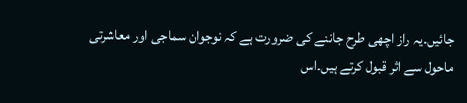جائیں۔یہ راز اچھی طرح جاننے کی ضرورت ہے کہ نوجوان سماجی اور معاشرتی ماحول سے اثر قبول کرتے ہیں۔اس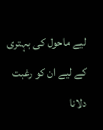لیے ماحول کی بہتری کے لیے ان کو رغبت دلانا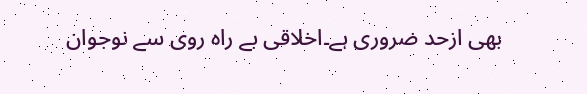بھی ازحد ضروری ہے۔اخلاقی بے راہ روی سے نوجوان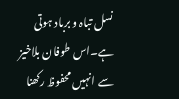نسل تباہ و برباد ہوتی ہے۔اس طوفان بلاخیز سے انہیں محفوظ رکھنا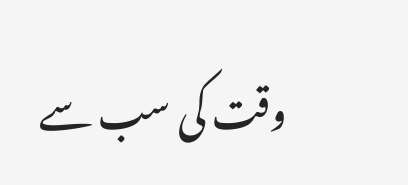وقت کی سب سے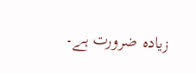زیادہ ضرورت ہے۔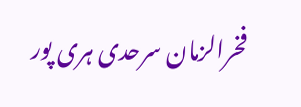فخرالزمان سرحدی ہری پور